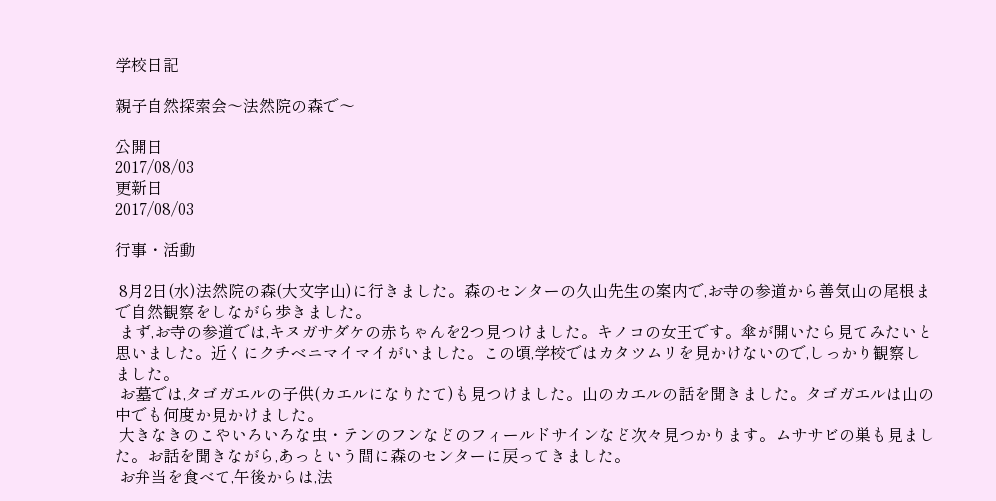学校日記

親子自然探索会〜法然院の森で〜

公開日
2017/08/03
更新日
2017/08/03

行事・活動

 8月2日(水)法然院の森(大文字山)に行きました。森のセンターの久山先生の案内で,お寺の参道から善気山の尾根まで自然観察をしながら歩きました。
 まず,お寺の参道では,キヌガサダケの赤ちゃんを2つ見つけました。キノコの女王です。傘が開いたら見てみたいと思いました。近くにクチベニマイマイがいました。この頃,学校ではカタツムリを見かけないので,しっかり観察しました。
 お墓では,タゴガエルの子供(カエルになりたて)も見つけました。山のカエルの話を聞きました。タゴガエルは山の中でも何度か見かけました。
 大きなきのこやいろいろな虫・テンのフンなどのフィールドサインなど次々見つかります。ムササビの巣も見ました。お話を聞きながら,あっという間に森のセンターに戻ってきました。
 お弁当を食べて,午後からは,法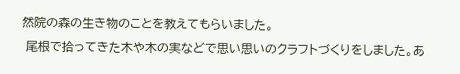然院の森の生き物のことを教えてもらいました。
 尾根で拾ってきた木や木の実などで思い思いのクラフトづくりをしました。あ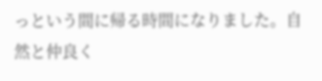っという間に帰る時間になりました。自然と仲良く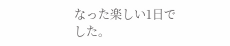なった楽しい1日でした。